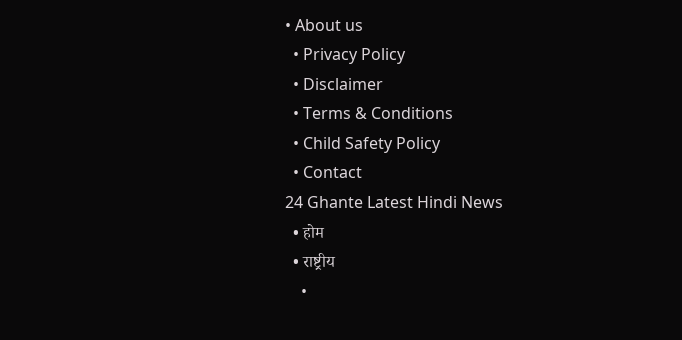• About us
  • Privacy Policy
  • Disclaimer
  • Terms & Conditions
  • Child Safety Policy
  • Contact
24 Ghante Latest Hindi News
  • होम
  • राष्ट्रीय
    •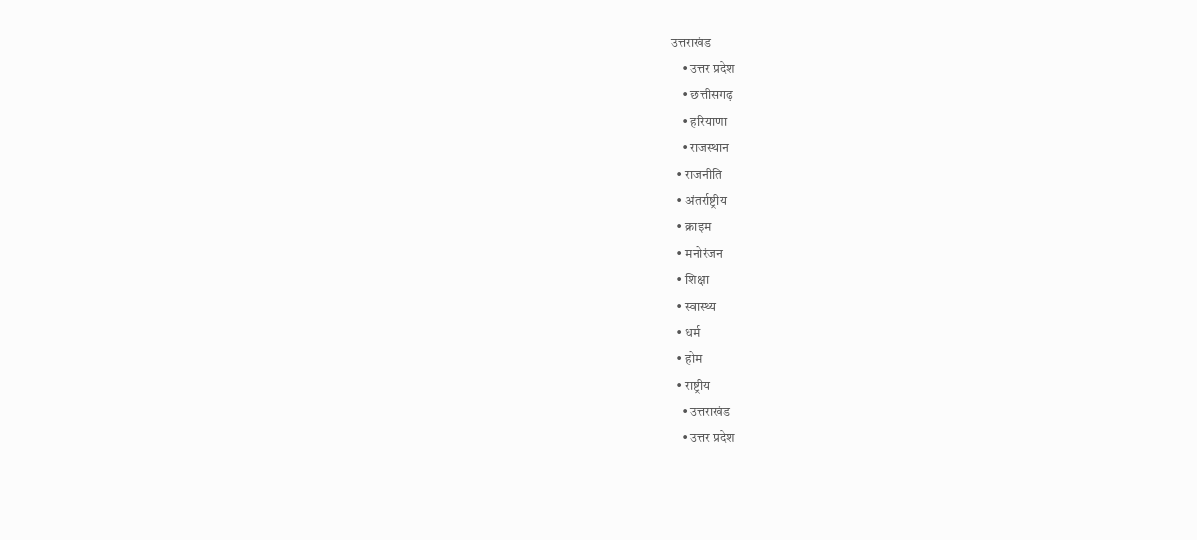उत्तराखंड
    • उत्तर प्रदेश
    • छत्तीसगढ़
    • हरियाणा
    • राजस्थान
  • राजनीति
  • अंतर्राष्ट्रीय
  • क्राइम
  • मनोरंजन
  • शिक्षा
  • स्वास्थ्य
  • धर्म
  • होम
  • राष्ट्रीय
    • उत्तराखंड
    • उत्तर प्रदेश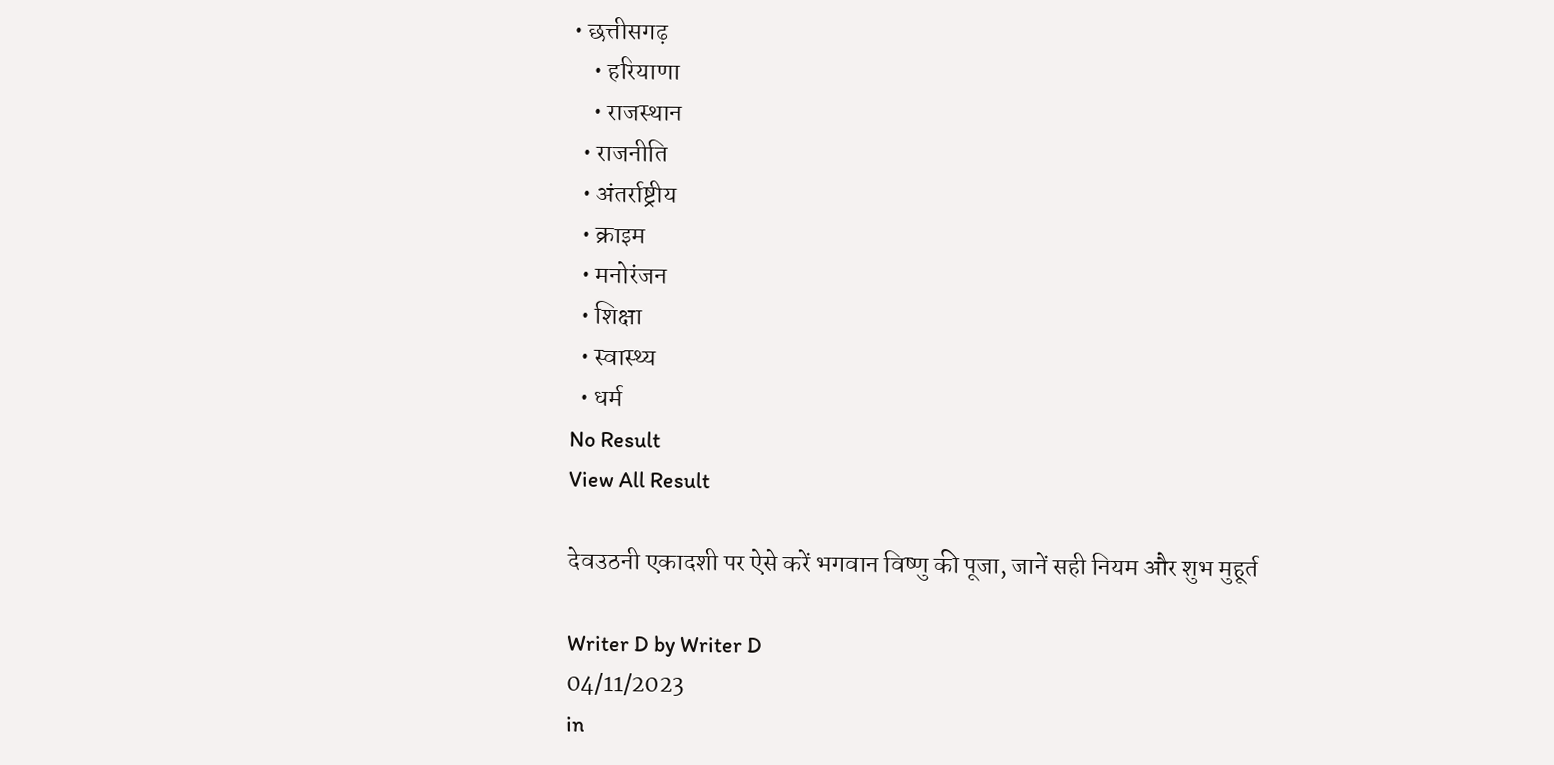• छत्तीसगढ़
    • हरियाणा
    • राजस्थान
  • राजनीति
  • अंतर्राष्ट्रीय
  • क्राइम
  • मनोरंजन
  • शिक्षा
  • स्वास्थ्य
  • धर्म
No Result
View All Result

देवउठनी एकादशी पर ऐसे करें भगवान विष्णु की पूजा, जानें सही नियम और शुभ मुहूर्त

Writer D by Writer D
04/11/2023
in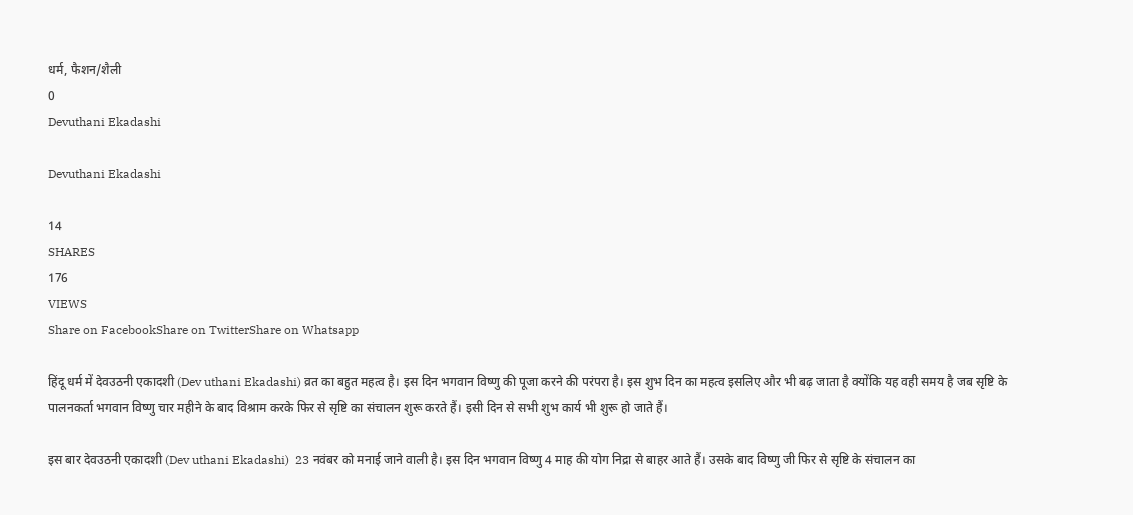धर्म, फैशन/शैली
0
Devuthani Ekadashi

Devuthani Ekadashi

14
SHARES
176
VIEWS
Share on FacebookShare on TwitterShare on Whatsapp

हिंदू धर्म में देवउठनी एकादशी (Dev uthani Ekadashi) व्रत का बहुत महत्व है। इस दिन भगवान विष्णु की पूजा करने की परंपरा है। इस शुभ दिन का महत्व इसलिए और भी बढ़ जाता है क्योंकि यह वही समय है जब सृष्टि के पालनकर्ता भगवान विष्णु चार महीने के बाद विश्राम करके फिर से सृष्टि का संचालन शुरू करते हैं। इसी दिन से सभी शुभ कार्य भी शुरू हो जाते हैं।

इस बार देवउठनी एकादशी (Dev uthani Ekadashi)  23 नवंबर को मनाई जाने वाली है। इस दिन भगवान विष्णु 4 माह की योग निद्रा से बाहर आते हैं। उसके बाद विष्णु जी फिर से सृष्टि के संचालन का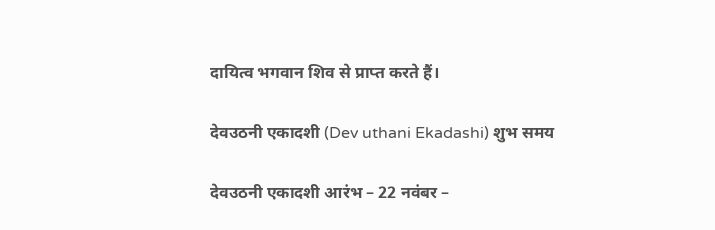दायित्व भगवान शिव से प्राप्त करते हैं।

देवउठनी एकादशी (Dev uthani Ekadashi) शुभ समय

देवउठनी एकादशी आरंभ – 22 नवंबर –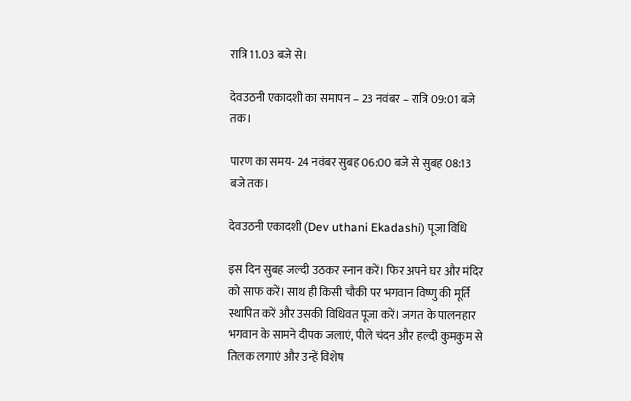रात्रि 11.03 बजे से।

देवउठनी एकादशी का समापन – 23 नवंबर – रात्रि 09:01 बजे तक।

पारण का समय- 24 नवंबर सुबह 06:00 बजे से सुबह 08:13 बजे तक।

देवउठनी एकादशी (Dev uthani Ekadashi) पूजा विधि

इस दिन सुबह जल्दी उठकर स्नान करें। फिर अपने घर और मंदिर को साफ करें। साथ ही किसी चौकी पर भगवान विष्णु की मूर्ति स्थापित करें और उसकी विधिवत पूजा करें। जगत के पालनहार भगवान के सामने दीपक जलाएं, पीले चंदन और हल्दी कुमकुम से तिलक लगाएं और उन्हें विशेष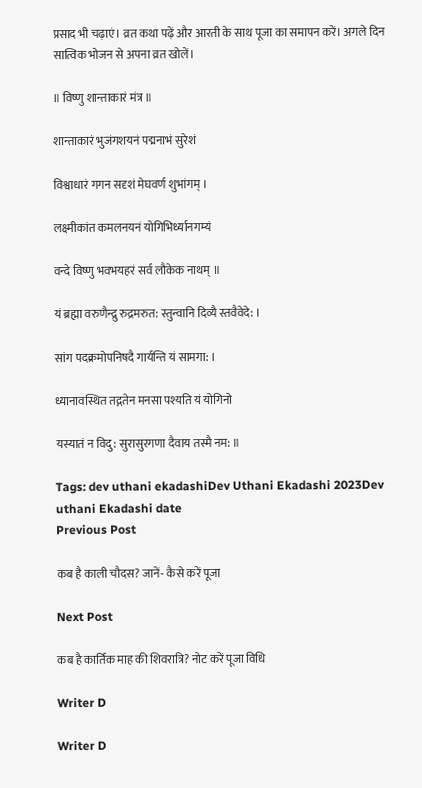प्रसाद भी चढ़ाएं। व्रत कथा पढ़ें और आरती के साथ पूजा का समापन करें। अगले दिन सात्विक भोजन से अपना व्रत खोलें।

॥ विष्णु शान्ताकारं मंत्र ॥

शान्ताकारं भुजंगशयनं पद्मनाभं सुरेशं

विश्वाधारं गगन सदृशं मेघवर्ण शुभांगम् ।

लक्ष्मीकांत कमलनयनं योगिभिर्ध्यानगम्यं

वन्दे विष्णु भवभयहरं सर्व लौकेक नाथम् ॥

यं ब्रह्मा वरुणैन्द्रु रुद्रमरुत: स्तुन्वानि दिव्यै स्तवैवेदे: ।

सांग पदक्रमोपनिषदै गार्यन्ति यं सामगा: ।

ध्यानावस्थित तद्गतेन मनसा पश्यति यं योगिनो

यस्यातं न विदु: सुरासुरगणा दैवाय तस्मै नम: ॥

Tags: dev uthani ekadashiDev Uthani Ekadashi 2023Dev uthani Ekadashi date
Previous Post

कब है काली चौदस? जानें- कैसे करें पूजा

Next Post

कब है कार्तिक माह की शिवरात्रि? नोट करें पूजा विधि

Writer D

Writer D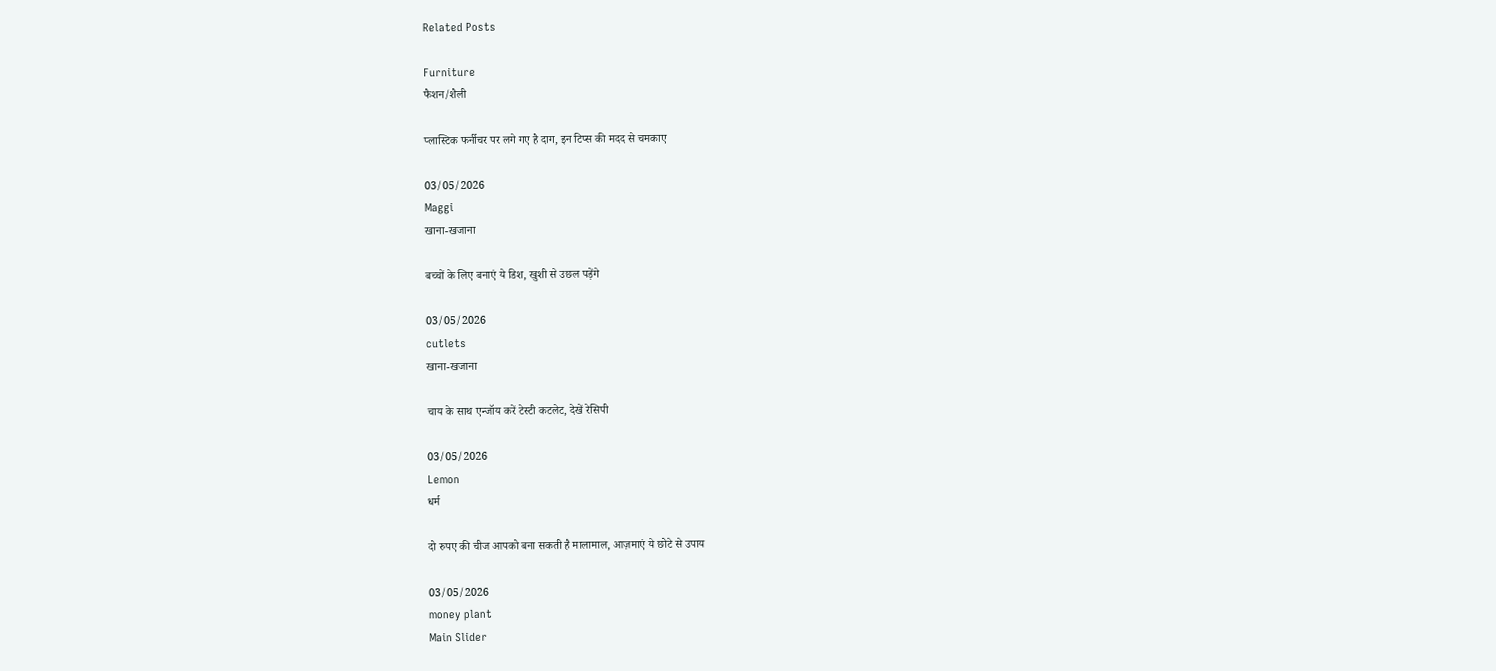Related Posts

Furniture
फैशन/शैली

प्लास्टिक फर्नीचर पर लगे गए है दाग, इन टिप्स की मदद से चमकाए

03/05/2026
Maggi
खाना-खजाना

बच्चों के लिए बनाएं ये डिश, खुशी से उछल पड़ेंगे

03/05/2026
cutlets
खाना-खजाना

चाय के साथ एन्जॉय करें टेस्टी कटलेट, देखें रेसिपी

03/05/2026
Lemon
धर्म

दो रुपए की चीज आपको बना सकती है मालामाल, आज़माएं ये छोटे से उपाय

03/05/2026
money plant
Main Slider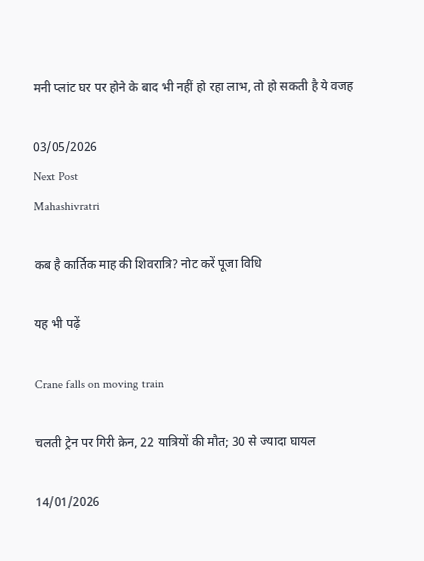मनी प्लांट घर पर होने के बाद भी नहीं हो रहा लाभ, तो हो सकती है ये वजह

03/05/2026
Next Post
Mahashivratri

कब है कार्तिक माह की शिवरात्रि? नोट करें पूजा विधि

यह भी पढ़ें

Crane falls on moving train

चलती ट्रेन पर गिरी क्रेन, 22 यात्रियों की मौत; 30 से ज्यादा घायल

14/01/2026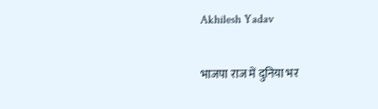Akhilesh Yadav

भाजपा राज में दुनिया भर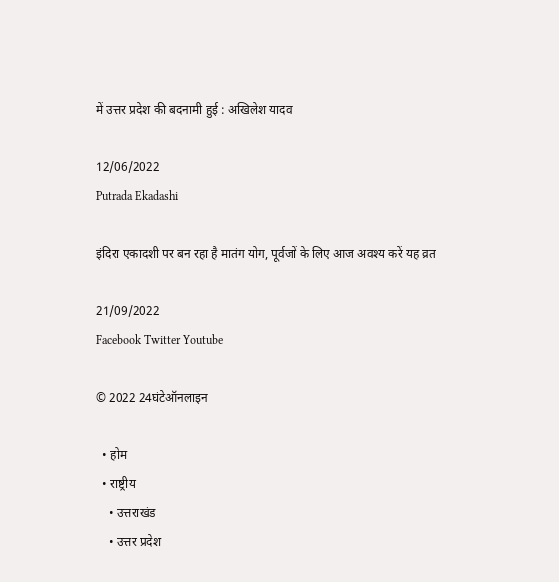में उत्तर प्रदेश की बदनामी हुई : अखिलेश यादव

12/06/2022
Putrada Ekadashi

इंदिरा एकादशी पर बन रहा है मातंग योग, पूर्वजों के लिए आज अवश्य करें यह व्रत

21/09/2022
Facebook Twitter Youtube

© 2022 24घंटेऑनलाइन

  • होम
  • राष्ट्रीय
    • उत्तराखंड
    • उत्तर प्रदेश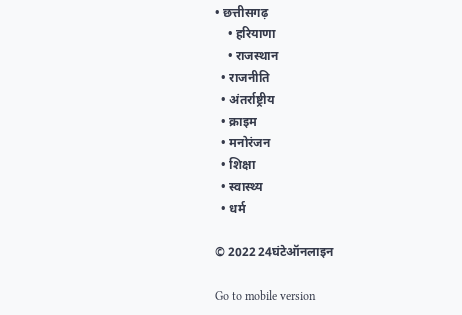• छत्तीसगढ़
    • हरियाणा
    • राजस्थान
  • राजनीति
  • अंतर्राष्ट्रीय
  • क्राइम
  • मनोरंजन
  • शिक्षा
  • स्वास्थ्य
  • धर्म

© 2022 24घंटेऑनलाइन

Go to mobile version